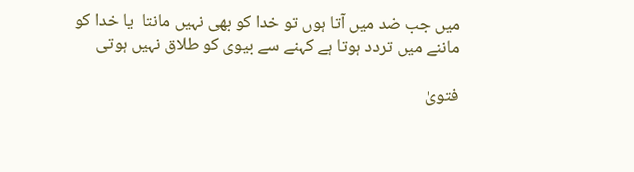میں جب ضد میں آتا ہوں تو خدا کو بھی نہیں مانتا  یا خدا کو ماننے میں تردد ہوتا ہے کہنے سے بیوی کو طلاق نہیں ہوتی

فتویٰ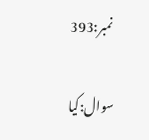نمبر:393

سوال:کیا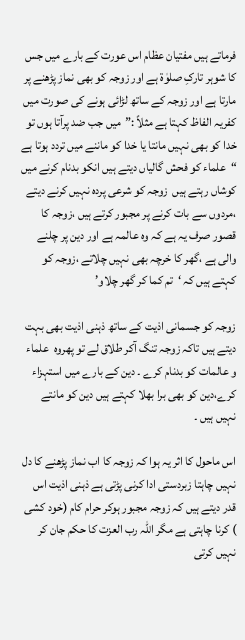فرماتے ہیں مفتیان عظام اس عورت کے بارے میں جس کا شوہر تارکِ صلوٰۃ ہے اور زوجہ کو بھی نماز پڑھنے پر مارتا ہے اور زوجہ کے ساتھ لڑائی ہونے کی صورت میں کفریہ الفاظ کہتا ہے مثلاً :”میں جب ضد پرآتا ہوں تو خدا کو بھی نہیں مانتا یا خدا کو ماننے میں تردد ہوتا ہے “علماء کو فحش گالیاں دیتے ہیں انکو بدنام کرنے میں کوشاں رہتے ہیں  زوجہ کو شرعی پردہ نہیں کرنے دیتے ،مردوں سے بات کرنے پر مجبور کرتے ہیں ،زوجہ کا قصور صرف یہ ہے کہ وہ عالمہ ہے اور دین پر چلنے والی ہے ،گھر کا خرچہ بھی نہیں چلاتے ،زوجہ کو کہتے ہیں کہ ‘تم کما کر گھر چلاو’

زوجہ کو جسمانی اذیت کے ساتھ ذہنی اذیت بھی بہت دیتے ہیں تاکہ زوجہ تنگ آکر طلاق لے تو پھروہ  علماء و عالمات کو بدنام کرے ۔ دین کے بارے میں استہزاء کرے،دین کو بھی برا بھلا کہتے ہیں دین کو مانتے نہیں ہیں ۔

اس ماحول کا اثر یہ ہوا کہ زوجہ کا اب نماز پڑھنے کا دل نہیں چاہتا زبردستی ادا کرنی پڑتی ہے ذہنی اذیت اس قدر دیتے ہیں کہ زوجہ مجبور ہوکر حرام کام (خود کشی ) کرنا چاہتی ہے مگر اللہ رب العزت کا حکم جان کر نہیں کرتی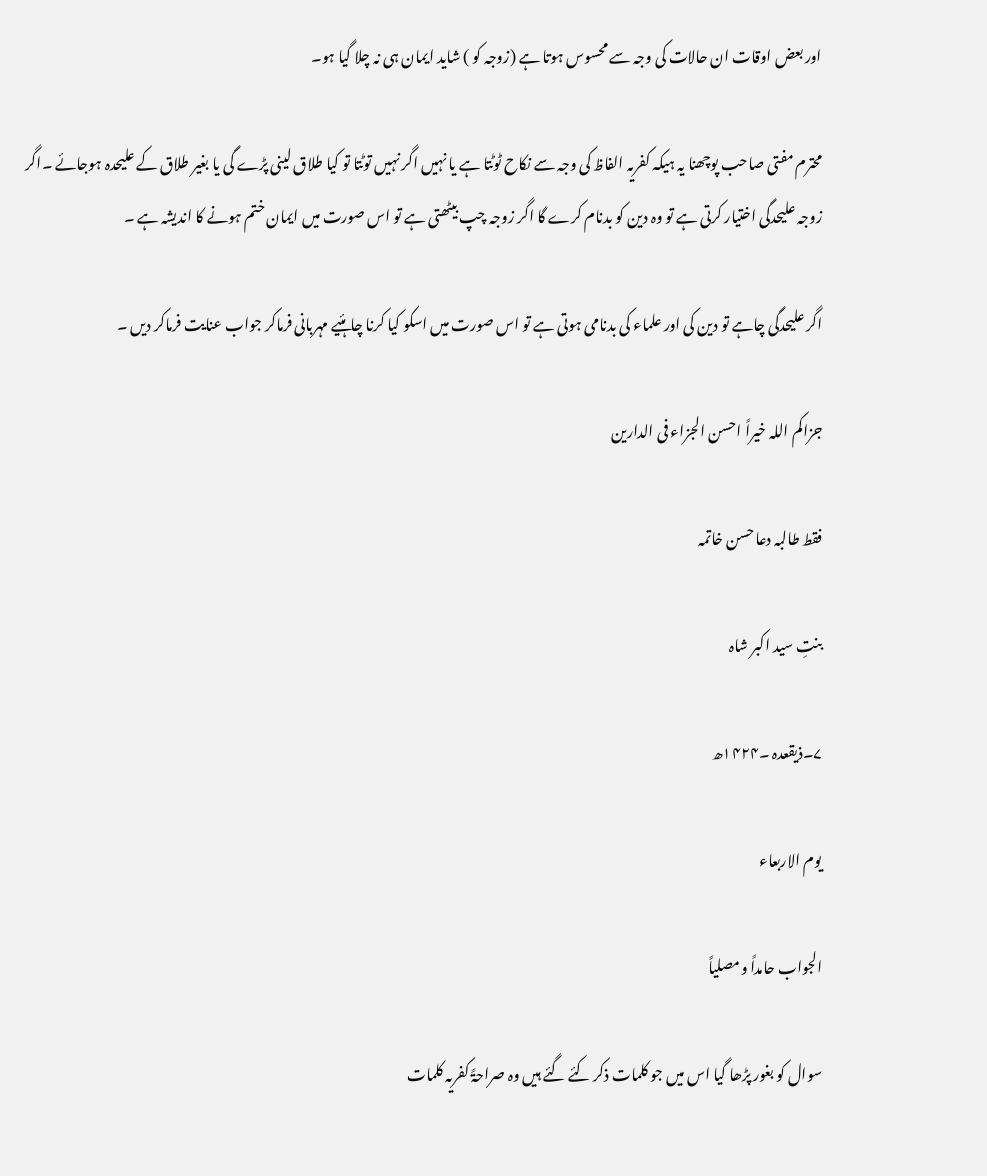اور بعض اوقات ان حالات کی وجہ سے محسوس ہوتا ہے (زوجہ کو ) شاید ایمان ہی نہ چلا گیا ہو۔

محترم مفتی صاحب پوچھنا یہ ہیکہ کفریہ الفاظ کی وجہ سے نکاح ٹوٹتا ہے یا نہیں اگر نہیں توٹتا تو کیا طلاق لینی پڑے گی یا بغیر طلاق کے علیحدہ ہوجائے ۔اگر زوجہ علیحدگی اختیار کرتی ہے تو وہ دین کو بدنام کرے گا اگر زوجہ چپ بیٹھتی ہے تو اس صورت میں ایمان ختم ہونے کا اندیشہ ہے ۔

اگر علیحدگی چاہے تو دین کی اور علماء کی بدنامی ہوتی ہے تو اس صورت میں اسکو کیا کرنا چاہئیے مہربانی فرماکر جواب عنایت فرماکر دیں ۔

جزاکم اللہ خیراً احسن الجزاء فی الدارین

فقط طالبہ دعا حسن خاتمہ

بنتِ سید اکبر شاہ

۷۔ذیقعدہ ۔۱۴۲۴ھ

یوم الاربعاء

الجواب حامداً ومصلیاً

سوال کو بغور پڑھا گیا اس میں جو کلمات ذکر کئے گئے ہیں وہ صراحۃً کفریہ کلمات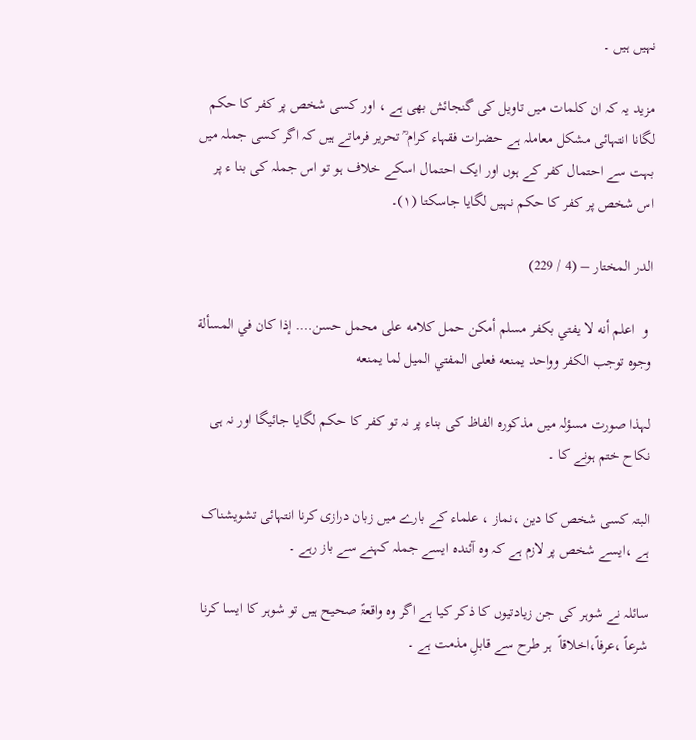نہیں ہیں ۔

مزید یہ کہ ان کلمات میں تاویل کی گنجائش بھی ہے ، اور کسی شخص پر کفر کا حکم لگانا انتہائی مشکل معاملہ ہے حضرات فقہاء کرام ؒ تحریر فرماتے ہیں کہ اگر کسی جملہ میں بہت سے احتمال کفر کے ہوں اور ایک احتمال اسکے خلاف ہو تو اس جملہ کی بنا ء پر اس شخص پر کفر کا حکم نہیں لگایا جاسکتا (۱)۔

الدر المختار – (4 / 229)

 و  اعلم أنه لا يفتي بكفر مسلم أمكن حمل كلامه على محمل حسن…. إذا كان في المسألة وجوه توجب الكفر وواحد يمنعه فعلى المفتي الميل لما يمنعه

لہذا صورت مسؤلہ میں مذکورہ الفاظ کی بناء پر نہ تو کفر کا حکم لگایا جائیگا اور نہ ہی نکاح ختم ہونے کا ۔

البتہ کسی شخص کا دین ،نماز ، علماء کے بارے میں زبان درازی کرنا انتہائی تشویشناک ہے ،ایسے شخص پر لازم ہے کہ وہ آئندہ ایسے جملہ کہنے سے باز رہے ۔

سائلہ نے شوہر کی جن زیادتیوں کا ذکر کیا ہے اگر وہ واقعۃً صحیح ہیں تو شوہر کا ایسا کرنا شرعاً ،عرفاً،اخلاقاً  ہر طرح سے قابلِ مذمت ہے ۔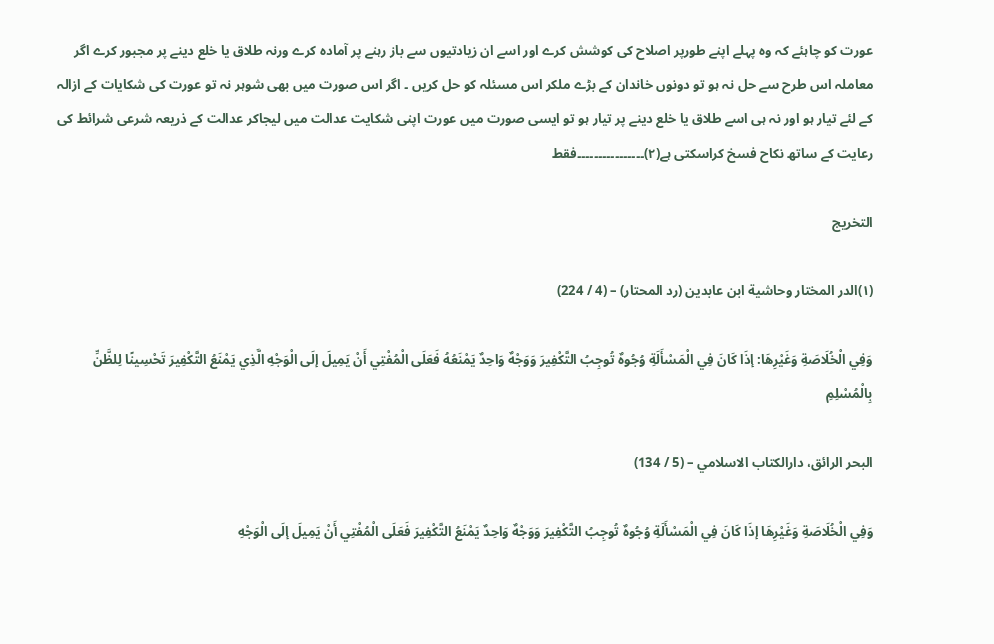عورت کو چاہئے کہ وہ پہلے اپنے طورپر اصلاح کی کوشش کرے اور اسے ان زیادتیوں سے باز رہنے پر آمادہ کرے ورنہ طلاق یا خلع دینے پر مجبور کرے اگر معاملہ اس طرح سے حل نہ ہو تو دونوں خاندان کے بڑے ملکر اس مسئلہ کو حل کریں ۔ اگر اس صورت میں بھی شوہر نہ تو عورت کی شکایات کے ازالہ کے لئے تیار ہو اور نہ ہی اسے طلاق یا خلع دینے پر تیار ہو تو ایسی صورت میں عورت اپنی شکایت عدالت میں لیجاکر عدالت کے ذریعہ شرعی شرائط کی رعایت کے ساتھ نکاح فسخ کراسکتی ہے(۲)۔۔۔۔۔۔۔۔۔۔۔۔۔۔۔۔فقط

التخريج

(۱)الدر المختار وحاشية ابن عابدين (رد المحتار) – (4 / 224)

وَفِي الْخُلَاصَةِ وَغَيْرِهَا: إذَا كَانَ فِي الْمَسْأَلَةِ وُجُوهٌ تُوجِبُ التَّكْفِيرَ وَوَجْهٌ وَاحِدٌ يَمْنَعُهُ فَعَلَى الْمُفْتِي أَنْ يَمِيلَ إلَى الْوَجْهِ الَّذِي يَمْنَعُ التَّكْفِيرَ تَحْسِينًا لِلظَّنِّ بِالْمُسْلِمِ

البحر الرائق، دارالكتاب الاسلامي – (5 / 134)

وَفِي الْخُلَاصَةِ وَغَيْرِهَا إذَا كَانَ فِي الْمَسْأَلَةِ وُجُوهٌ تُوجِبُ التَّكْفِيرَ وَوَجْهٌ وَاحِدٌ يَمْنَعُ التَّكْفِيرَ فَعَلَى الْمُفْتِي أَنْ يَمِيلَ إلَى الْوَجْهِ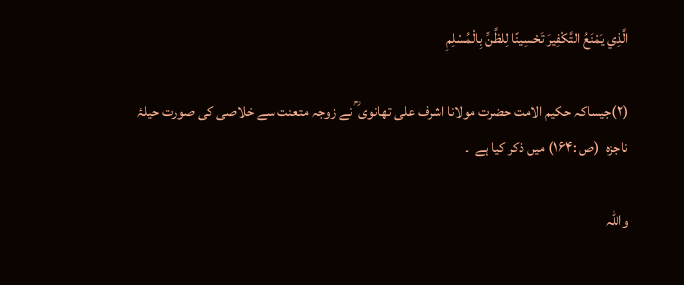الَّذِي يَمْنَعُ التَّكْفِيرَ تَحْسِينًا لِلظَّنِّ بِالْمُسْلِمِ

(۲)جیساکہ حکیم الامت حضرت مولانا اشرف علی تھانوی ؒ نے زوجہ متعنت سے خلاصی کی صورت حیلۂ ناجزہ  (ص :۱۶۴) میں ذکر کیا ہے  ۔

واللہ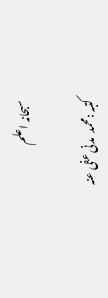سبحانہ اعلم

کتبہ :محمد  مدنی عفی عنہ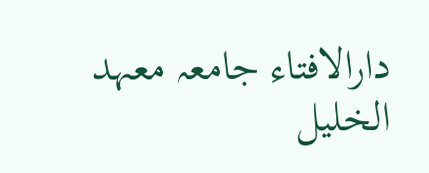دارالافتاء جامعہ معہد الخلیل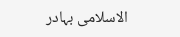الاسلامی بہادر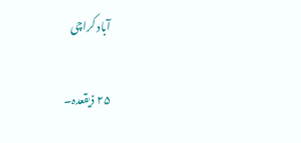آباد کراچی

۲۵ ذیقعدہ۔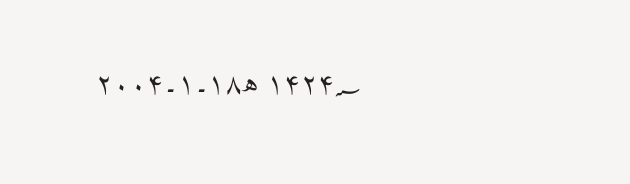۱۴۲۴؁ ھ۱۸۔۱۔۲۰۰۴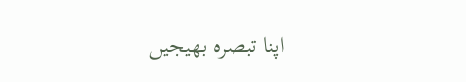اپنا تبصرہ بھیجیں